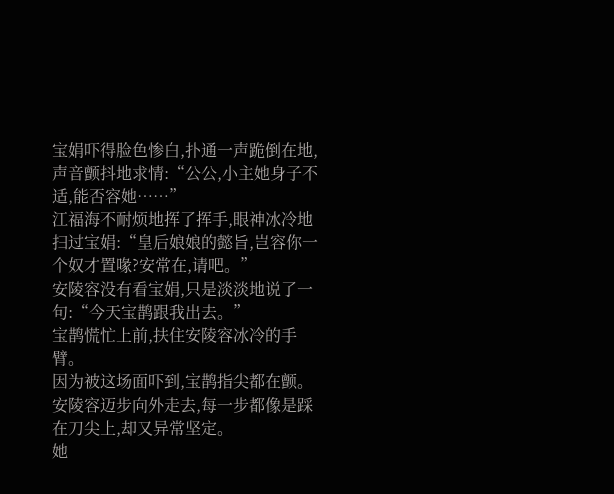宝娟吓得脸色惨白,扑通一声跪倒在地,声音颤抖地求情:“公公,小主她身子不适,能否容她……”
江福海不耐烦地挥了挥手,眼神冰冷地扫过宝娟:“皇后娘娘的懿旨,岂容你一个奴才置喙?安常在,请吧。”
安陵容没有看宝娟,只是淡淡地说了一句:“今天宝鹊跟我出去。”
宝鹊慌忙上前,扶住安陵容冰冷的手臂。
因为被这场面吓到,宝鹊指尖都在颤。
安陵容迈步向外走去,每一步都像是踩在刀尖上,却又异常坚定。
她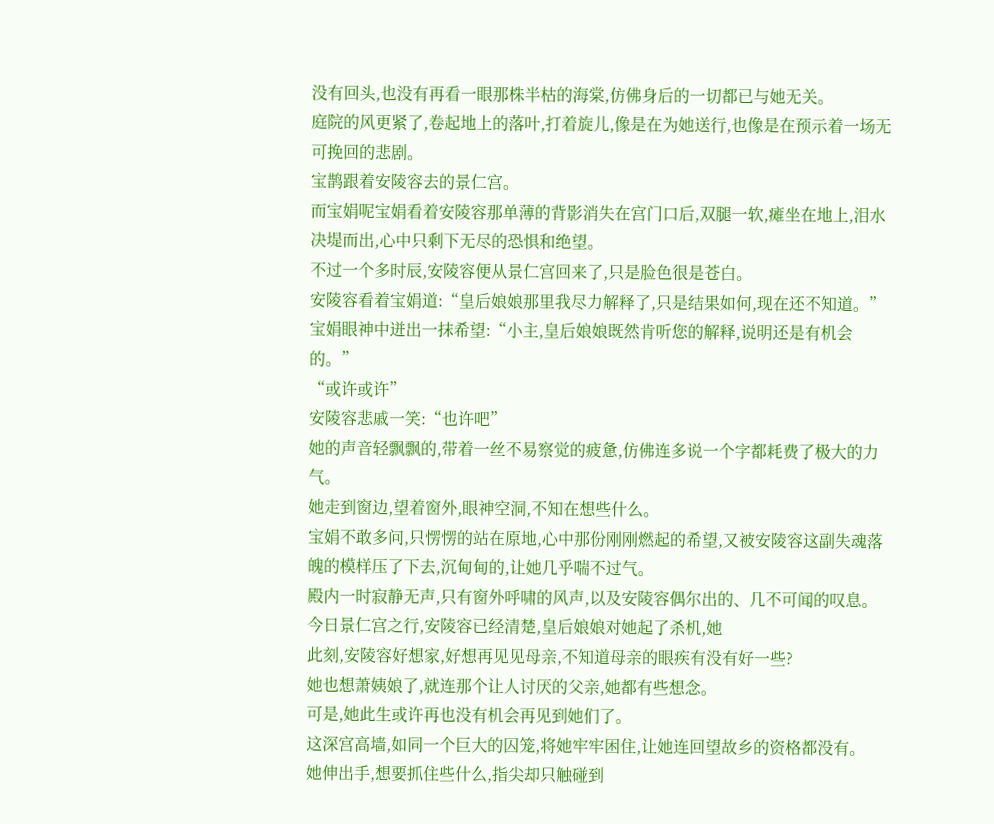没有回头,也没有再看一眼那株半枯的海棠,仿佛身后的一切都已与她无关。
庭院的风更紧了,卷起地上的落叶,打着旋儿,像是在为她送行,也像是在预示着一场无可挽回的悲剧。
宝鹊跟着安陵容去的景仁宫。
而宝娟呢宝娟看着安陵容那单薄的背影消失在宫门口后,双腿一软,瘫坐在地上,泪水决堤而出,心中只剩下无尽的恐惧和绝望。
不过一个多时辰,安陵容便从景仁宫回来了,只是脸色很是苍白。
安陵容看着宝娟道:“皇后娘娘那里我尽力解释了,只是结果如何,现在还不知道。”
宝娟眼神中迸出一抹希望:“小主,皇后娘娘既然肯听您的解释,说明还是有机会的。”
“或许或许”
安陵容悲戚一笑:“也许吧”
她的声音轻飘飘的,带着一丝不易察觉的疲惫,仿佛连多说一个字都耗费了极大的力气。
她走到窗边,望着窗外,眼神空洞,不知在想些什么。
宝娟不敢多问,只愣愣的站在原地,心中那份刚刚燃起的希望,又被安陵容这副失魂落魄的模样压了下去,沉甸甸的,让她几乎喘不过气。
殿内一时寂静无声,只有窗外呼啸的风声,以及安陵容偶尔出的、几不可闻的叹息。
今日景仁宫之行,安陵容已经清楚,皇后娘娘对她起了杀机,她
此刻,安陵容好想家,好想再见见母亲,不知道母亲的眼疾有没有好一些?
她也想萧姨娘了,就连那个让人讨厌的父亲,她都有些想念。
可是,她此生或许再也没有机会再见到她们了。
这深宫高墙,如同一个巨大的囚笼,将她牢牢困住,让她连回望故乡的资格都没有。
她伸出手,想要抓住些什么,指尖却只触碰到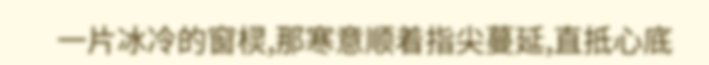一片冰冷的窗棂,那寒意顺着指尖蔓延,直抵心底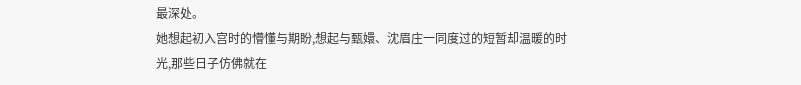最深处。
她想起初入宫时的懵懂与期盼,想起与甄嬛、沈眉庄一同度过的短暂却温暖的时光,那些日子仿佛就在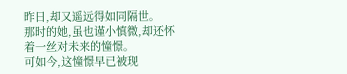昨日,却又遥远得如同隔世。
那时的她,虽也谨小慎微,却还怀着一丝对未来的憧憬。
可如今,这憧憬早已被现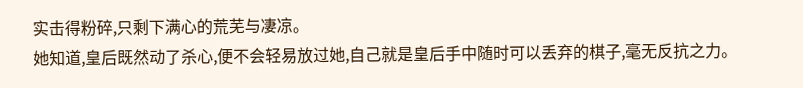实击得粉碎,只剩下满心的荒芜与凄凉。
她知道,皇后既然动了杀心,便不会轻易放过她,自己就是皇后手中随时可以丢弃的棋子,毫无反抗之力。